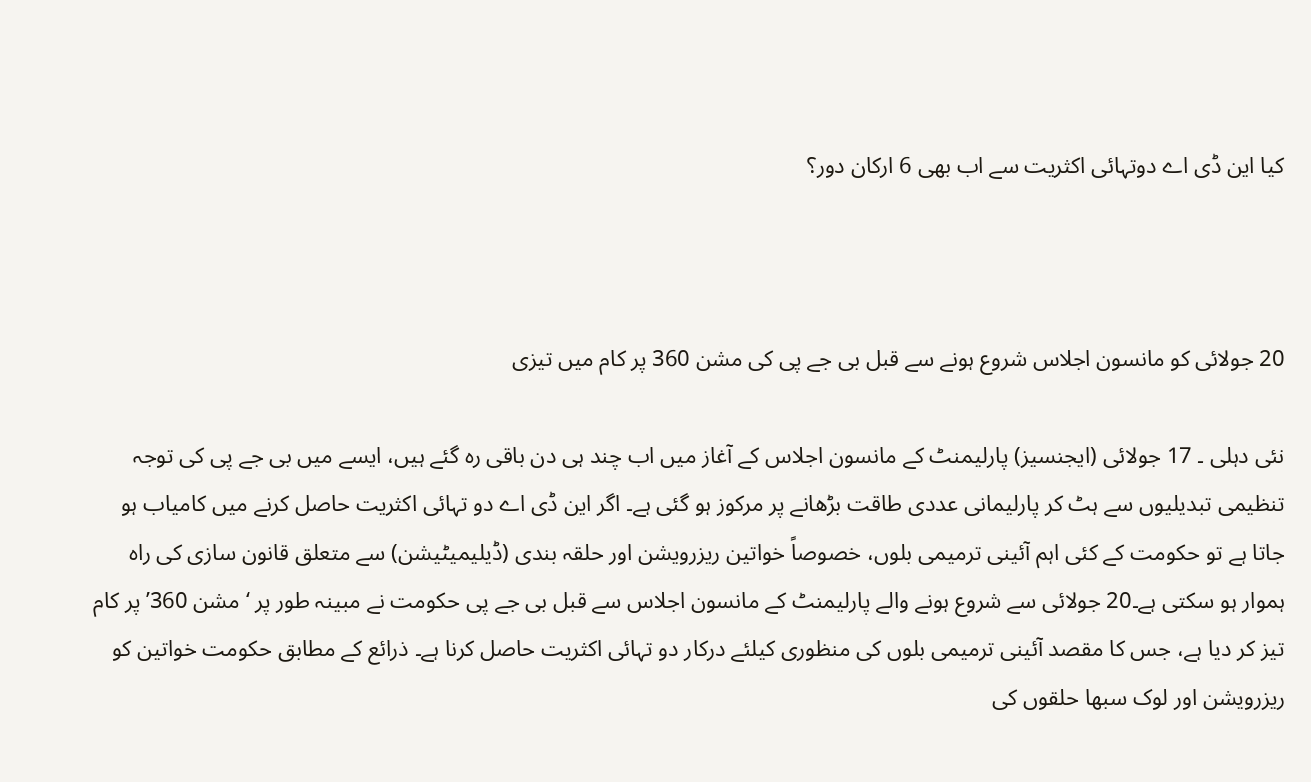کیا این ڈی اے دوتہائی اکثریت سے اب بھی 6 ارکان دور؟



20 جولائی کو مانسون اجلاس شروع ہونے سے قبل بی جے پی کی مشن 360 پر کام میں تیزی

نئی دہلی ۔ 17 جولائی (ایجنسیز) پارلیمنٹ کے مانسون اجلاس کے آغاز میں اب چند ہی دن باقی رہ گئے ہیں، ایسے میں بی جے پی کی توجہ تنظیمی تبدیلیوں سے ہٹ کر پارلیمانی عددی طاقت بڑھانے پر مرکوز ہو گئی ہے۔ اگر این ڈی اے دو تہائی اکثریت حاصل کرنے میں کامیاب ہو جاتا ہے تو حکومت کے کئی اہم آئینی ترمیمی بلوں، خصوصاً خواتین ریزرویشن اور حلقہ بندی (ڈیلیمیٹیشن) سے متعلق قانون سازی کی راہ ہموار ہو سکتی ہے۔20 جولائی سے شروع ہونے والے پارلیمنٹ کے مانسون اجلاس سے قبل بی جے پی حکومت نے مبینہ طور پر ‘مشن 360’ پر کام تیز کر دیا ہے، جس کا مقصد آئینی ترمیمی بلوں کی منظوری کیلئے درکار دو تہائی اکثریت حاصل کرنا ہے۔ ذرائع کے مطابق حکومت خواتین کو ریزرویشن اور لوک سبھا حلقوں کی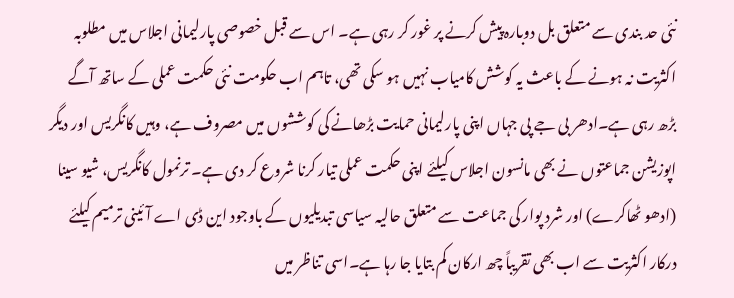نئی حد بندی سے متعلق بل دوبارہ پیش کرنے پر غور کر رہی ہے۔ اس سے قبل خصوصی پارلیمانی اجلاس میں مطلوبہ اکثریت نہ ہونے کے باعث یہ کوشش کامیاب نہیں ہو سکی تھی، تاہم اب حکومت نئی حکمت عملی کے ساتھ آگے بڑھ رہی ہے۔ادھر بی جے پی جہاں اپنی پارلیمانی حمایت بڑھانے کی کوششوں میں مصروف ہے، وہیں کانگریس اور دیگر اپوزیشن جماعتوں نے بھی مانسون اجلاس کیلئے اپنی حکمت عملی تیار کرنا شروع کر دی ہے۔ ترنمول کانگریس، شیو سینا (ادھو ٹھاکرے) اور شرد پوار کی جماعت سے متعلق حالیہ سیاسی تبدیلیوں کے باوجود این ڈی اے آئینی ترمیم کیلئے درکار اکثریت سے اب بھی تقریباً چھ ارکان کم بتایا جا رہا ہے۔اسی تناظر میں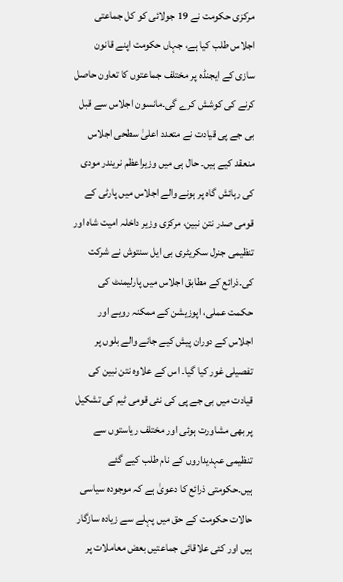مرکزی حکومت نے 19 جولائی کو کل جماعتی اجلاس طلب کیا ہے، جہاں حکومت اپنے قانون سازی کے ایجنڈہ پر مختلف جماعتوں کا تعاون حاصل کرنے کی کوشش کرے گی۔مانسون اجلاس سے قبل بی جے پی قیادت نے متعدد اعلیٰ سطحی اجلاس منعقد کیے ہیں۔ حال ہی میں وزیراعظم نریندر مودی کی رہائش گاہ پر ہونے والے اجلاس میں پارٹی کے قومی صدر نتن نبین، مرکزی وزیر داخلہ امیت شاہ اور تنظیمی جنرل سکریٹری بی ایل سنتوش نے شرکت کی۔ذرائع کے مطابق اجلاس میں پارلیمنٹ کی حکمت عملی، اپوزیشن کے ممکنہ رویے اور اجلاس کے دوران پیش کیے جانے والے بلوں پر تفصیلی غور کیا گیا۔ اس کے علاوہ نتن نبین کی قیادت میں بی جے پی کی نئی قومی ٹیم کی تشکیل پر بھی مشاورت ہوئی اور مختلف ریاستوں سے تنظیمی عہدیداروں کے نام طلب کیے گئے ہیں۔حکومتی ذرائع کا دعویٰ ہے کہ موجودہ سیاسی حالات حکومت کے حق میں پہلے سے زیادہ سازگار ہیں اور کئی علاقائی جماعتیں بعض معاملات پر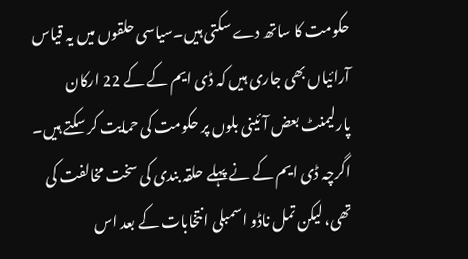حکومت کا ساتھ دے سکتی ہیں۔سیاسی حلقوں میں یہ قیاس آرائیاں بھی جاری ہیں کہ ڈی ایم کے کے 22 ارکان پارلیمنٹ بعض آئینی بلوں پر حکومت کی حمایت کر سکتے ہیں۔ اگرچہ ڈی ایم کے نے پہلے حلقہ بندی کی سخت مخالفت کی تھی، لیکن تمل ناڈو اسمبلی انتخابات کے بعد اس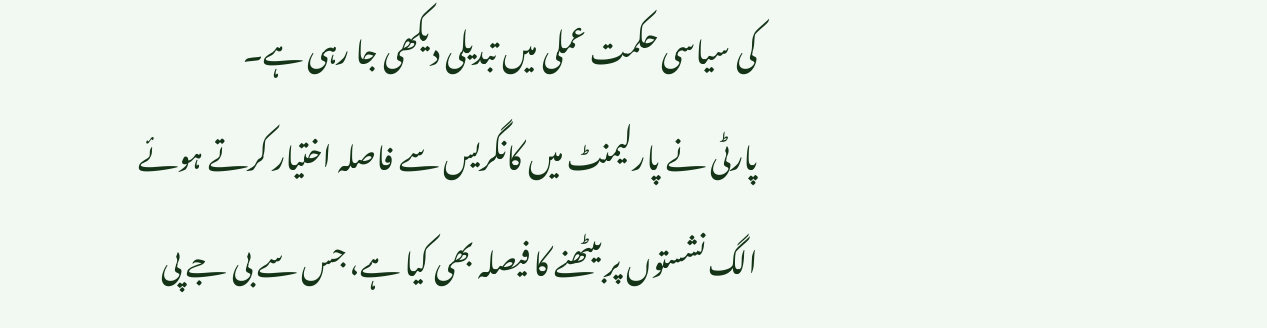کی سیاسی حکمت عملی میں تبدیلی دیکھی جا رہی ہے۔
پارٹی نے پارلیمنٹ میں کانگریس سے فاصلہ اختیار کرتے ہوئے الگ نشستوں پر بیٹھنے کا فیصلہ بھی کیا ہے، جس سے بی جے پی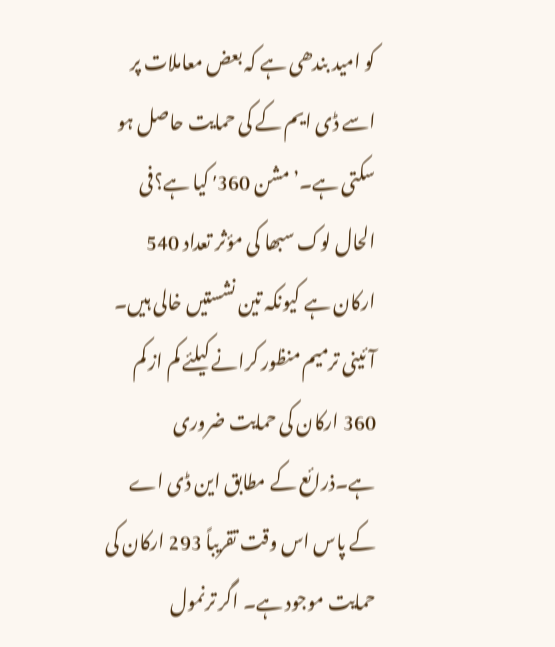کو امید بندھی ہے کہ بعض معاملات پر اسے ڈی ایم کے کی حمایت حاصل ہو سکتی ہے۔’مشن 360′ کیا ہے؟فی الحال لوک سبھا کی مؤثر تعداد 540 ارکان ہے کیونکہ تین نشستیں خالی ہیں۔ آئینی ترمیم منظور کرانے کیلئے کم از کم 360 ارکان کی حمایت ضروری ہے۔ذرائع کے مطابق این ڈی اے کے پاس اس وقت تقریباً 293 ارکان کی حمایت موجود ہے۔ اگر ترنمول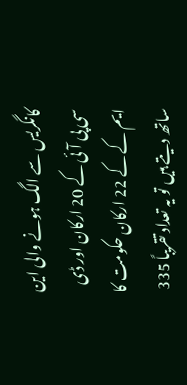کانگریس سے الگ ہونے والی این سی پی آئی کے 20 ارکان اور ڈی ایم کے کے 22 ارکان حکومت کا ساتھ دیتے ہیں تو یہ تعداد تقریباً 335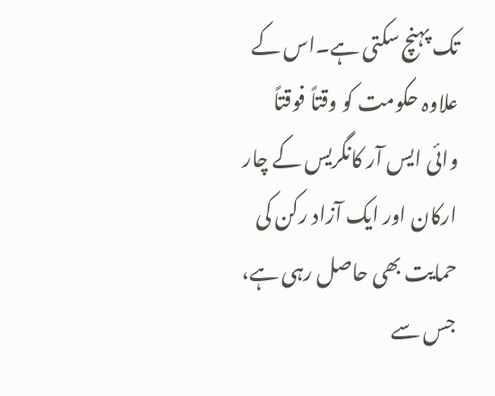تک پہنچ سکتی ہے۔اس کے علاوہ حکومت کو وقتاً فوقتاً وائی ایس آر کانگریس کے چار ارکان اور ایک آزاد رکن کی حمایت بھی حاصل رہی ہے، جس سے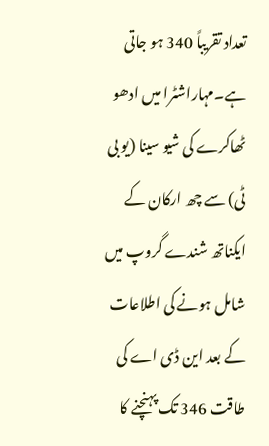تعداد تقریباً 340 ہو جاتی ہے۔مہاراشٹرا میں ادھو ٹھاکرے کی شیو سینا (یو بی ٹی) سے چھ ارکان کے ایکناتھ شندے گروپ میں شامل ہونے کی اطلاعات کے بعد این ڈی اے کی طاقت 346 تک پہنچنے کا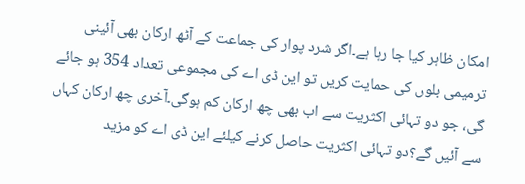امکان ظاہر کیا جا رہا ہے۔اگر شرد پوار کی جماعت کے آٹھ ارکان بھی آئینی ترمیمی بلوں کی حمایت کریں تو این ڈی اے کی مجموعی تعداد 354 ہو جائے گی، جو دو تہائی اکثریت سے اب بھی چھ ارکان کم ہوگی۔آخری چھ ارکان کہاں سے آئیں گے؟دو تہائی اکثریت حاصل کرنے کیلئے این ڈی اے کو مزید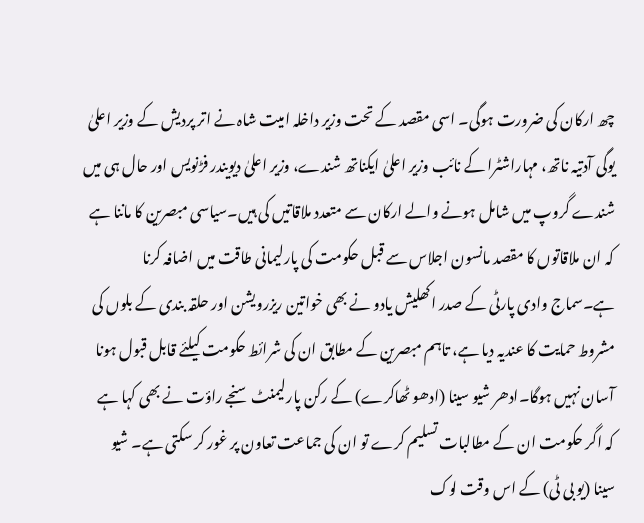چھ ارکان کی ضرورت ہوگی۔ اسی مقصد کے تحت وزیر داخلہ امیت شاہ نے اتر پردیش کے وزیر اعلیٰ یوگی آدتیہ ناتھ، مہاراشٹرا کے نائب وزیر اعلیٰ ایکناتھ شندے، وزیر اعلیٰ دیویندر فڑنویس اور حال ہی میں شندے گروپ میں شامل ہونے والے ارکان سے متعدد ملاقاتیں کی ہیں۔سیاسی مبصرین کا ماننا ہے کہ ان ملاقاتوں کا مقصد مانسون اجلاس سے قبل حکومت کی پارلیمانی طاقت میں اضافہ کرنا ہے۔سماج وادی پارٹی کے صدر اکھلیش یادو نے بھی خواتین ریزرویشن اور حلقہ بندی کے بلوں کی مشروط حمایت کا عندیہ دیا ہے، تاہم مبصرین کے مطابق ان کی شرائط حکومت کیلئے قابل قبول ہونا آسان نہیں ہوگا۔ادھر شیو سینا (ادھو ٹھاکرے) کے رکن پارلیمنٹ سنجے راؤت نے بھی کہا ہے کہ اگر حکومت ان کے مطالبات تسلیم کرے تو ان کی جماعت تعاون پر غور کر سکتی ہے۔ شیو سینا (یو بی ٹی) کے اس وقت لوک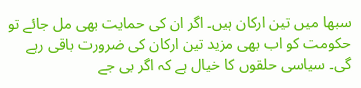سبھا میں تین ارکان ہیں۔ اگر ان کی حمایت بھی مل جائے تو حکومت کو اب بھی مزید تین ارکان کی ضرورت باقی رہے گی۔ سیاسی حلقوں کا خیال ہے کہ اگر بی جے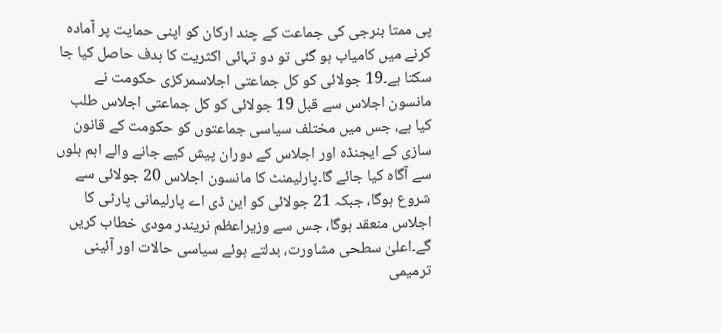پی ممتا بنرجی کی جماعت کے چند ارکان کو اپنی حمایت پر آمادہ کرنے میں کامیاب ہو گئی تو دو تہائی اکثریت کا ہدف حاصل کیا جا سکتا ہے۔19 جولائی کو کل جماعتی اجلاسمرکزی حکومت نے مانسون اجلاس سے قبل 19 جولائی کو کل جماعتی اجلاس طلب کیا ہے، جس میں مختلف سیاسی جماعتوں کو حکومت کے قانون سازی کے ایجنڈہ اور اجلاس کے دوران پیش کیے جانے والے اہم بلوں سے آگاہ کیا جائے گا۔پارلیمنٹ کا مانسون اجلاس 20 جولائی سے شروع ہوگا، جبکہ 21 جولائی کو این ڈی اے پارلیمانی پارٹی کا اجلاس منعقد ہوگا، جس سے وزیراعظم نریندر مودی خطاب کریں گے۔اعلیٰ سطحی مشاورت، بدلتے ہوئے سیاسی حالات اور آئینی ترمیمی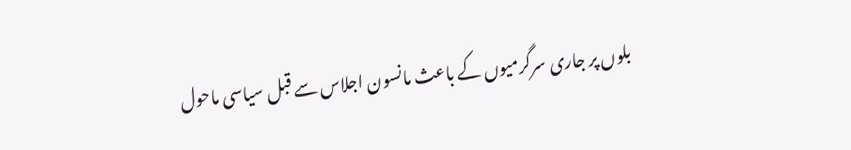بلوں پر جاری سرگرمیوں کے باعث مانسون اجلاس سے قبل سیاسی ماحول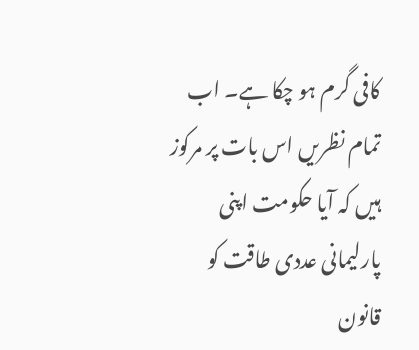کافی گرم ہو چکا ہے۔ اب تمام نظریں اس بات پر مرکوز ہیں کہ آیا حکومت اپنی پارلیمانی عددی طاقت کو قانون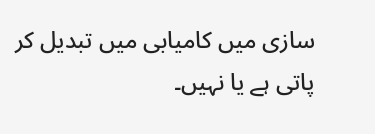سازی میں کامیابی میں تبدیل کر پاتی ہے یا نہیں۔